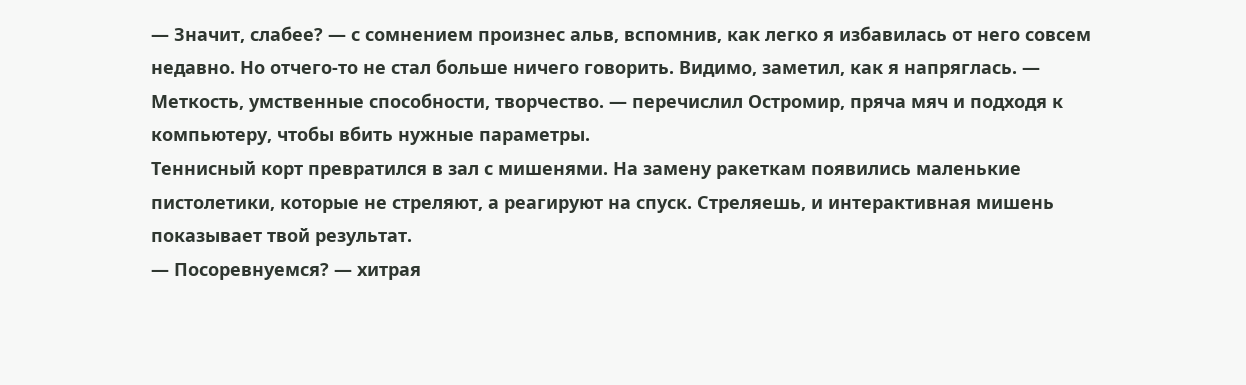— Значит, слабее? — с сомнением произнес альв, вспомнив, как легко я избавилась от него совсем недавно. Но отчего-то не стал больше ничего говорить. Видимо, заметил, как я напряглась. — Меткость, умственные способности, творчество. — перечислил Остромир, пряча мяч и подходя к компьютеру, чтобы вбить нужные параметры.
Теннисный корт превратился в зал с мишенями. На замену ракеткам появились маленькие пистолетики, которые не стреляют, а реагируют на спуск. Стреляешь, и интерактивная мишень показывает твой результат.
— Посоревнуемся? — хитрая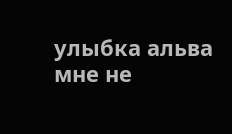улыбка альва мне не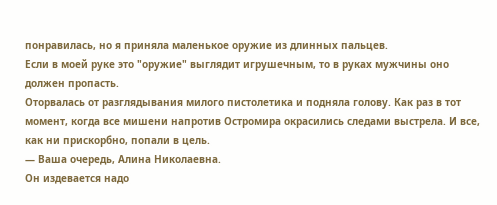понравилась, но я приняла маленькое оружие из длинных пальцев.
Если в моей руке это "оружие" выглядит игрушечным, то в руках мужчины оно должен пропасть.
Оторвалась от разглядывания милого пистолетика и подняла голову. Как раз в тот момент, когда все мишени напротив Остромира окрасились следами выстрела. И все, как ни прискорбно, попали в цель.
— Ваша очередь, Алина Николаевна.
Он издевается надо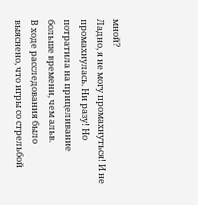мной?
Ладно, я не могу промахнуться! И не промахнулась. Ни разу! Но потратила на прицеливание больше времени, чем альв.
В ходе расследования было выяснено, что игры со стрельбой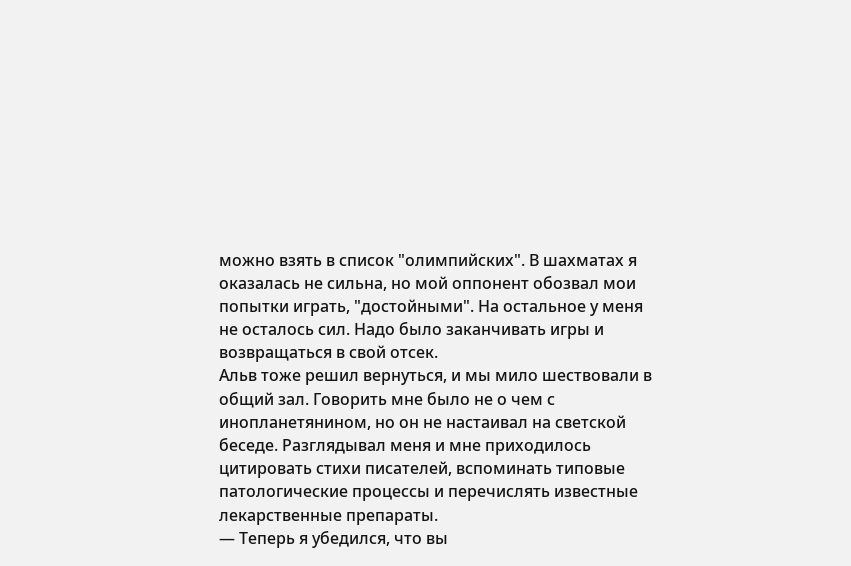можно взять в список "олимпийских". В шахматах я оказалась не сильна, но мой оппонент обозвал мои попытки играть, "достойными". На остальное у меня не осталось сил. Надо было заканчивать игры и возвращаться в свой отсек.
Альв тоже решил вернуться, и мы мило шествовали в общий зал. Говорить мне было не о чем с инопланетянином, но он не настаивал на светской беседе. Разглядывал меня и мне приходилось цитировать стихи писателей, вспоминать типовые патологические процессы и перечислять известные лекарственные препараты.
— Теперь я убедился, что вы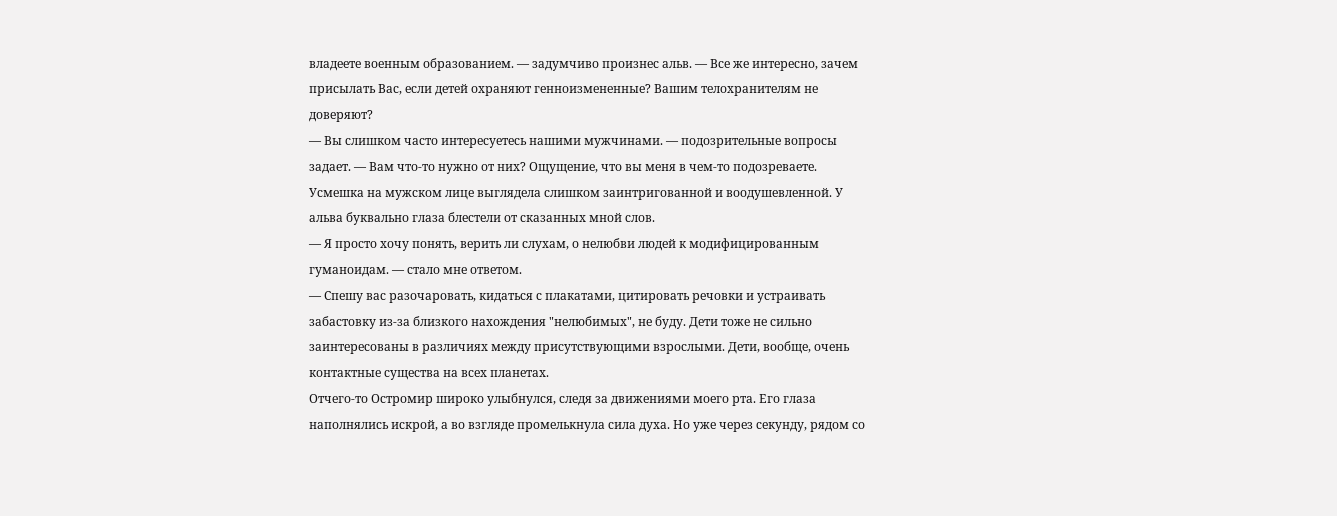владеете военным образованием. — задумчиво произнес альв. — Все же интересно, зачем присылать Вас, если детей охраняют генноизмененные? Вашим телохранителям не доверяют?
— Вы слишком часто интересуетесь нашими мужчинами. — подозрительные вопросы задает. — Вам что-то нужно от них? Ощущение, что вы меня в чем-то подозреваете.
Усмешка на мужском лице выглядела слишком заинтригованной и воодушевленной. У альва буквально глаза блестели от сказанных мной слов.
— Я просто хочу понять, верить ли слухам, о нелюбви людей к модифицированным гуманоидам. — стало мне ответом.
— Спешу вас разочаровать, кидаться с плакатами, цитировать речовки и устраивать забастовку из-за близкого нахождения "нелюбимых", не буду. Дети тоже не сильно заинтересованы в различиях между присутствующими взрослыми. Дети, вообще, очень контактные существа на всех планетах.
Отчего-то Остромир широко улыбнулся, следя за движениями моего рта. Его глаза наполнялись искрой, а во взгляде промелькнула сила духа. Но уже через секунду, рядом со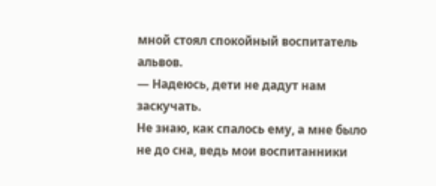мной стоял спокойный воспитатель альвов.
— Надеюсь, дети не дадут нам заскучать.
Не знаю, как спалось ему, а мне было не до сна, ведь мои воспитанники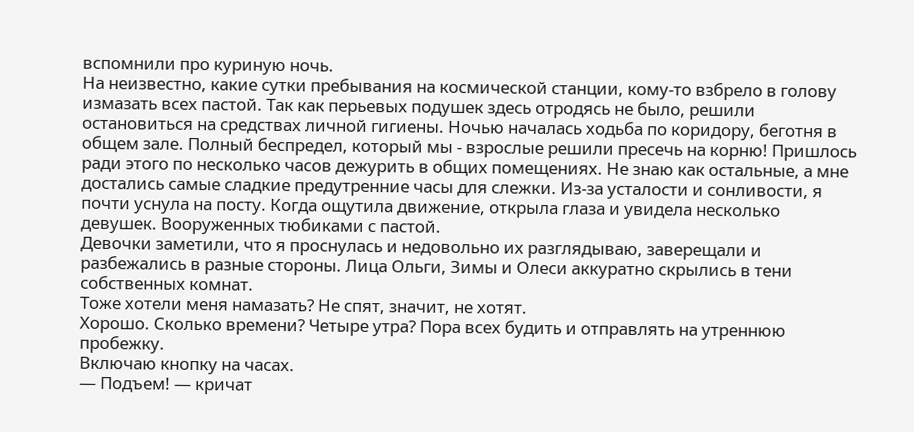вспомнили про куриную ночь.
На неизвестно, какие сутки пребывания на космической станции, кому-то взбрело в голову измазать всех пастой. Так как перьевых подушек здесь отродясь не было, решили остановиться на средствах личной гигиены. Ночью началась ходьба по коридору, беготня в общем зале. Полный беспредел, который мы - взрослые решили пресечь на корню! Пришлось ради этого по несколько часов дежурить в общих помещениях. Не знаю как остальные, а мне достались самые сладкие предутренние часы для слежки. Из-за усталости и сонливости, я почти уснула на посту. Когда ощутила движение, открыла глаза и увидела несколько девушек. Вооруженных тюбиками с пастой.
Девочки заметили, что я проснулась и недовольно их разглядываю, заверещали и разбежались в разные стороны. Лица Ольги, Зимы и Олеси аккуратно скрылись в тени собственных комнат.
Тоже хотели меня намазать? Не спят, значит, не хотят.
Хорошо. Сколько времени? Четыре утра? Пора всех будить и отправлять на утреннюю пробежку.
Включаю кнопку на часах.
— Подъем! — кричат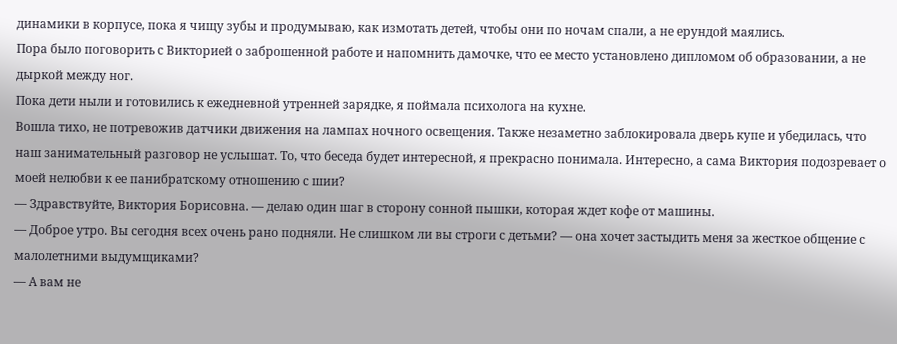динамики в корпусе, пока я чищу зубы и продумываю, как измотать детей, чтобы они по ночам спали, а не ерундой маялись.
Пора было поговорить с Викторией о заброшенной работе и напомнить дамочке, что ее место установлено дипломом об образовании, а не дыркой между ног.
Пока дети ныли и готовились к ежедневной утренней зарядке, я поймала психолога на кухне.
Вошла тихо, не потревожив датчики движения на лампах ночного освещения. Также незаметно заблокировала дверь купе и убедилась, что наш занимательный разговор не услышат. То, что беседа будет интересной, я прекрасно понимала. Интересно, а сама Виктория подозревает о моей нелюбви к ее панибратскому отношению с шии?
— Здравствуйте, Виктория Борисовна. — делаю один шаг в сторону сонной пышки, которая ждет кофе от машины.
— Доброе утро. Вы сегодня всех очень рано подняли. Не слишком ли вы строги с детьми? — она хочет застыдить меня за жесткое общение с малолетними выдумщиками?
— А вам не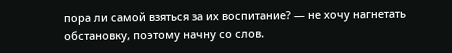пора ли самой взяться за их воспитание? — не хочу нагнетать обстановку, поэтому начну со слов.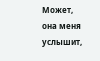Может, она меня услышит,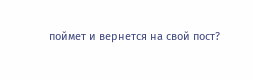поймет и вернется на свой пост?